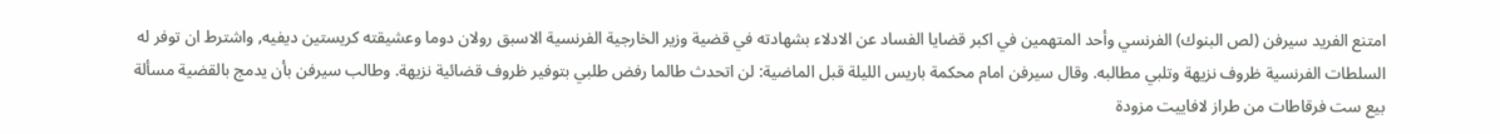امتنع الفريد سيرفن (لص البنوك) الفرنسي وأحد المتهمين في اكبر قضايا الفساد عن الادلاء بشهادته في قضية وزير الخارجية الفرنسية الاسبق رولان دوما وعشيقته كريستين ديفيه, واشترط ان توفر له السلطات الفرنسية ظروف نزيهة وتلبي مطالبه. وقال سيرفن امام محكمة باريس الليلة قبل الماضية: لن اتحدث طالما رفض طلبي بتوفير ظروف قضائية نزيهة. وطالب سيرفن بأن يدمج بالقضية مسألة بيع ست فرقاطات من طراز لافاييت مزودة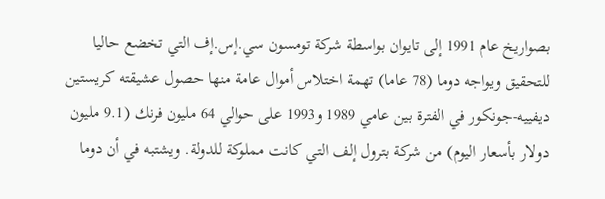بصواريخ عام 1991 إلى تايوان بواسطة شركة تومسون سي.إس.إف التي تخضع حاليا للتحقيق ويواجه دوما (78 عاما) تهمة اختلاس أموال عامة منها حصول عشيقته كريستين ديفييه-جونكور في الفترة بين عامي 1989 و1993 على حوالي 64 مليون فرنك (9.1 مليون دولار بأسعار اليوم) من شركة بترول إلف التي كانت مملوكة للدولة. ويشتبه في أن دوما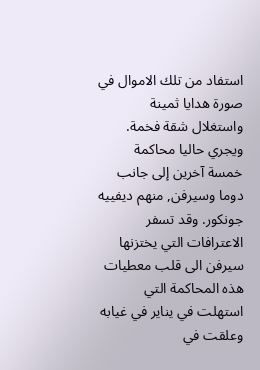استفاد من تلك الاموال في صورة هدايا ثمينة واستغلال شقة فخمة. ويجري حاليا محاكمة خمسة آخرين إلى جانب دوما وسيرفن, منهم ديفييه جونكور. وقد تسفر الاعترافات التي يختزنها سيرفن الى قلب معطيات هذه المحاكمة التي استهلت في يناير في غيابه وعلقت في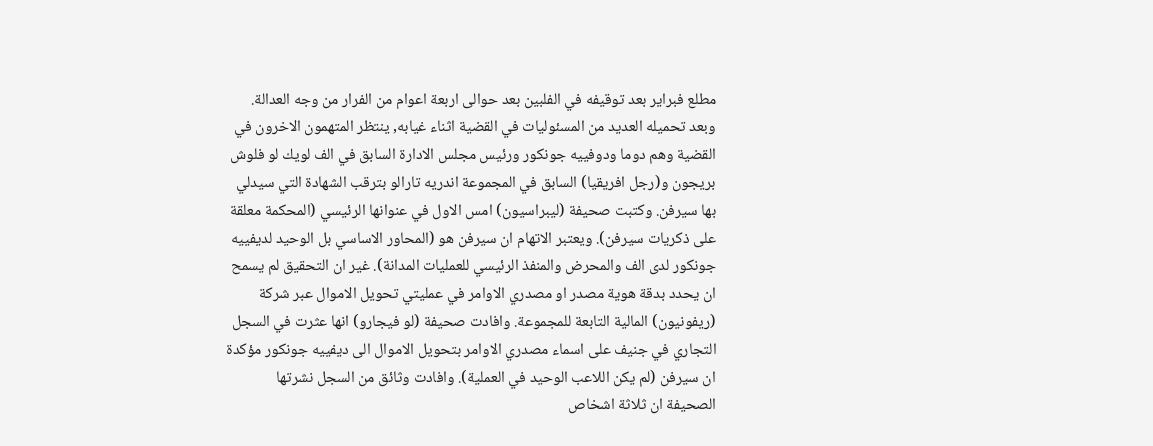مطلع فبراير بعد توقيفه في الفلبين بعد حوالى اربعة اعوام من الفرار من وجه العدالة. وبعد تحميله العديد من المسئوليات في القضية اثناء غيابه, ينتظر المتهمون الاخرون في القضية وهم دوما ودوفييه جونكور ورئيس مجلس الادارة السابق في الف لويك لو فلوش بريجون و(رجل افريقيا) السابق في المجموعة اندريه تارالو بترقب الشهادة التي سيدلي بها سيرفن. وكتبت صحيفة (ليبراسيون) امس الاول في عنوانها الرئيسي (المحكمة معلقة على ذكريات سيرفن). ويعتبر الاتهام ان سيرفن هو (المحاور الاساسي بل الوحيد لديفييه جونكور لدى الف والمحرض والمنفذ الرئيسي للعمليات المدانة). غير ان التحقيق لم يسمح ان يحدد بدقة هوية مصدر او مصدري الاوامر في عمليتي تحويل الاموال عبر شركة (ريفونيون) المالية التابعة للمجموعة. وافادت صحيفة (لو فيجارو) انها عثرت في السجل التجاري في جنيف على اسماء مصدري الاوامر بتحويل الاموال الى ديفييه جونكور مؤكدة ان سيرفن (لم يكن اللاعب الوحيد في العملية). وافادت وثائق من السجل نشرتها الصحيفة ان ثلاثة اشخاص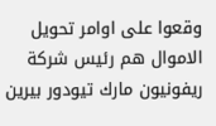وقعوا على اوامر تحويل الاموال هم رئيس شركة ريفونيون مارك تيودور بيرين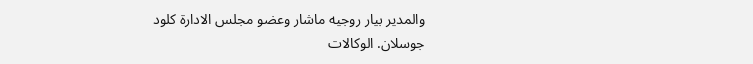والمدير بيار روجيه ماشار وعضو مجلس الادارة كلود جوسلان. الوكالات